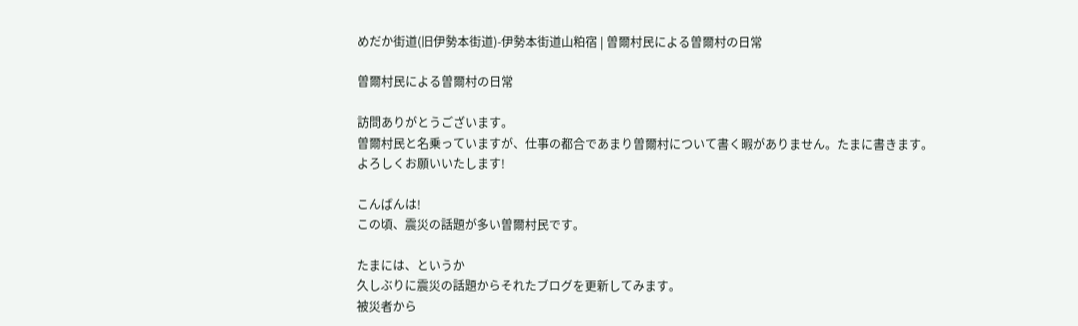めだか街道(旧伊勢本街道)-伊勢本街道山粕宿 | 曽爾村民による曽爾村の日常

曽爾村民による曽爾村の日常

訪問ありがとうございます。
曽爾村民と名乗っていますが、仕事の都合であまり曽爾村について書く暇がありません。たまに書きます。
よろしくお願いいたします!

こんばんは!
この頃、震災の話題が多い曽爾村民です。

たまには、というか
久しぶりに震災の話題からそれたブログを更新してみます。
被災者から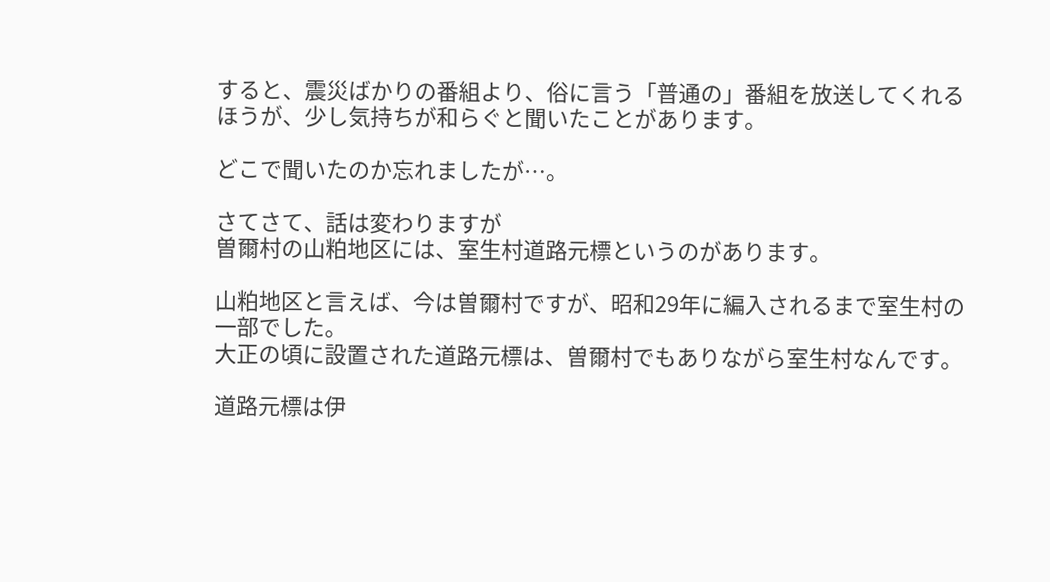すると、震災ばかりの番組より、俗に言う「普通の」番組を放送してくれるほうが、少し気持ちが和らぐと聞いたことがあります。

どこで聞いたのか忘れましたが…。

さてさて、話は変わりますが
曽爾村の山粕地区には、室生村道路元標というのがあります。

山粕地区と言えば、今は曽爾村ですが、昭和29年に編入されるまで室生村の一部でした。
大正の頃に設置された道路元標は、曽爾村でもありながら室生村なんです。

道路元標は伊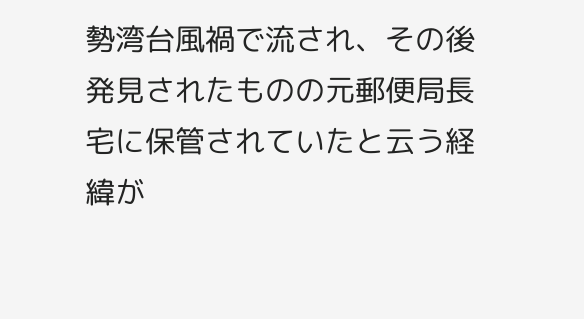勢湾台風禍で流され、その後発見されたものの元郵便局長宅に保管されていたと云う経緯が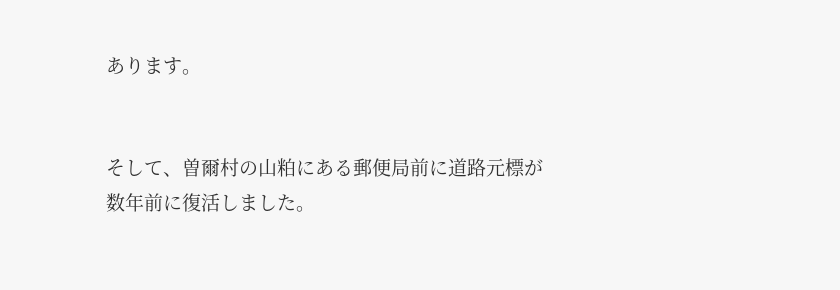あります。


そして、曽爾村の山粕にある郵便局前に道路元標が数年前に復活しました。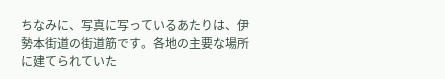ちなみに、写真に写っているあたりは、伊勢本街道の街道筋です。各地の主要な場所に建てられていた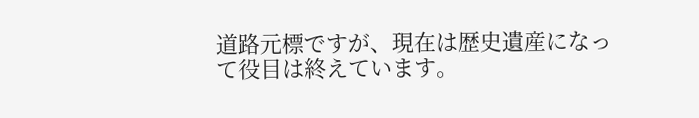道路元標ですが、現在は歴史遺産になって役目は終えています。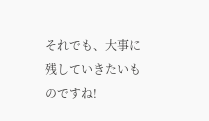それでも、大事に残していきたいものですね!